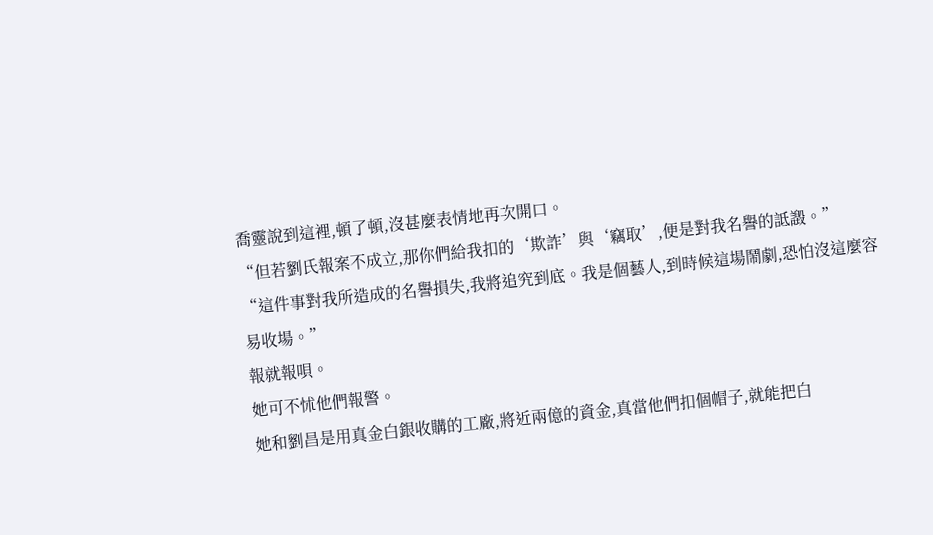喬靈說到這裡,頓了頓,沒甚麼表情地再次開口。
“但若劉氏報案不成立,那你們給我扣的‘欺詐’與‘竊取’,便是對我名譽的詆譭。”
“這件事對我所造成的名譽損失,我將追究到底。我是個藝人,到時候這場鬧劇,恐怕沒這麼容易收場。”
報就報唄。
她可不怵他們報警。
她和劉昌是用真金白銀收購的工廠,將近兩億的資金,真當他們扣個帽子,就能把白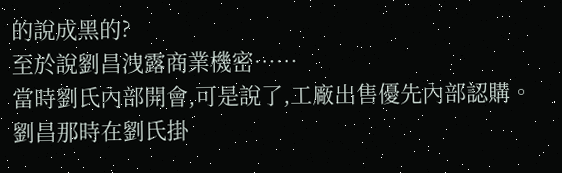的說成黑的?
至於說劉昌洩露商業機密……
當時劉氏內部開會,可是說了,工廠出售優先內部認購。
劉昌那時在劉氏掛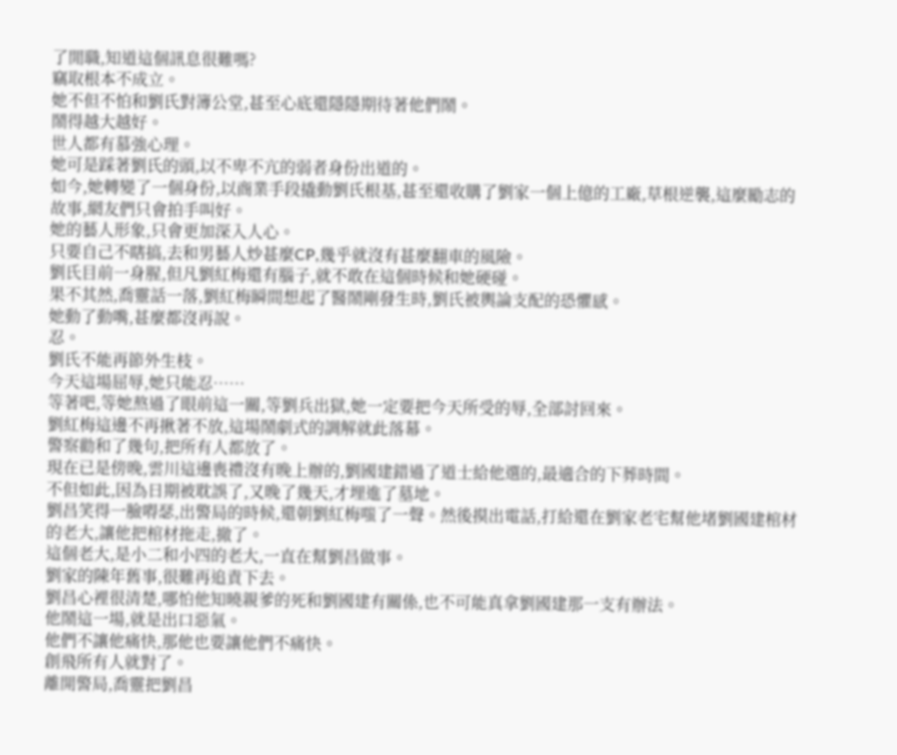了閒職,知道這個訊息很難嗎?
竊取根本不成立。
她不但不怕和劉氏對簿公堂,甚至心底還隱隱期待著他們鬧。
鬧得越大越好。
世人都有慕強心理。
她可是踩著劉氏的頭,以不卑不亢的弱者身份出道的。
如今,她轉變了一個身份,以商業手段撬動劉氏根基,甚至還收購了劉家一個上億的工廠,草根逆襲,這麼勵志的故事,網友們只會拍手叫好。
她的藝人形象,只會更加深入人心。
只要自己不瞎搞,去和男藝人炒甚麼CP,幾乎就沒有甚麼翻車的風險。
劉氏目前一身腥,但凡劉紅梅還有腦子,就不敢在這個時候和她硬碰。
果不其然,喬靈話一落,劉紅梅瞬間想起了醫鬧剛發生時,劉氏被輿論支配的恐懼感。
她動了動嘴,甚麼都沒再說。
忍。
劉氏不能再節外生枝。
今天這場屈辱,她只能忍……
等著吧,等她熬過了眼前這一關,等劉兵出獄,她一定要把今天所受的辱,全部討回來。
劉紅梅這邊不再揪著不放,這場鬧劇式的調解就此落幕。
警察勸和了幾句,把所有人都放了。
現在已是傍晚,雲川這邊喪禮沒有晚上辦的,劉國建錯過了道士給他選的,最適合的下葬時間。
不但如此,因為日期被耽誤了,又晚了幾天,才埋進了墓地。
劉昌笑得一臉嘚瑟,出警局的時候,還朝劉紅梅嗤了一聲。然後摸出電話,打給還在劉家老宅幫他堵劉國建棺材的老大,讓他把棺材拖走,撤了。
這個老大,是小二和小四的老大,一直在幫劉昌做事。
劉家的陳年舊事,很難再追責下去。
劉昌心裡很清楚,哪怕他知曉親爹的死和劉國建有關係,也不可能真拿劉國建那一支有辦法。
他鬧這一場,就是出口惡氣。
他們不讓他痛快,那他也要讓他們不痛快。
創飛所有人就對了。
離開警局,喬靈把劉昌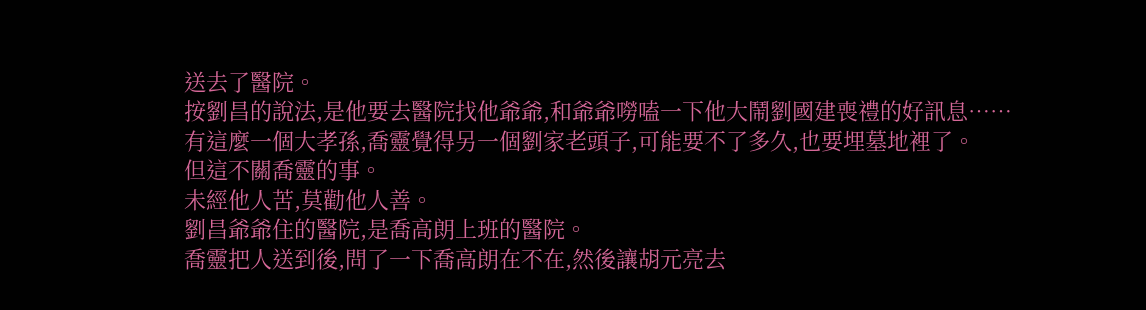送去了醫院。
按劉昌的說法,是他要去醫院找他爺爺,和爺爺嘮嗑一下他大鬧劉國建喪禮的好訊息……
有這麼一個大孝孫,喬靈覺得另一個劉家老頭子,可能要不了多久,也要埋墓地裡了。
但這不關喬靈的事。
未經他人苦,莫勸他人善。
劉昌爺爺住的醫院,是喬高朗上班的醫院。
喬靈把人送到後,問了一下喬高朗在不在,然後讓胡元亮去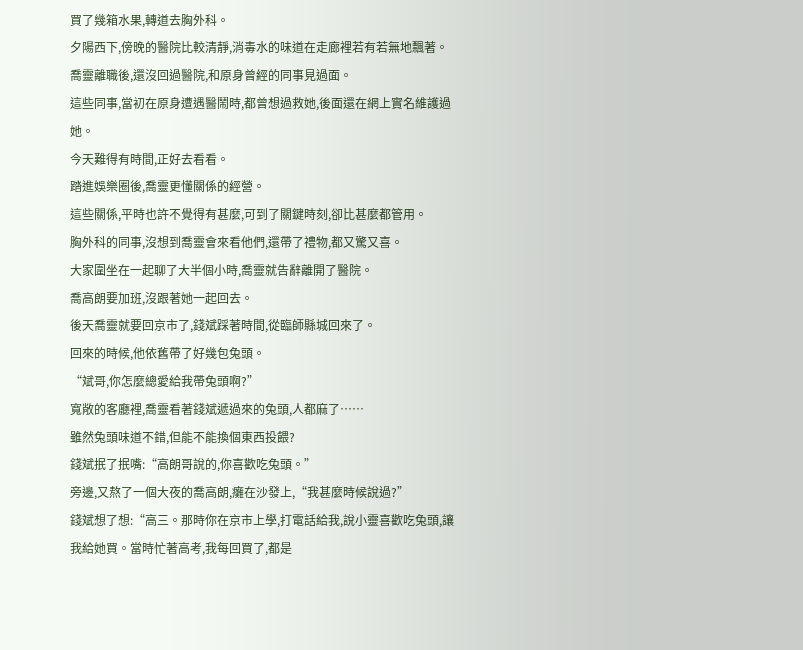買了幾箱水果,轉道去胸外科。
夕陽西下,傍晚的醫院比較清靜,消毒水的味道在走廊裡若有若無地飄著。
喬靈離職後,還沒回過醫院,和原身曾經的同事見過面。
這些同事,當初在原身遭遇醫鬧時,都曾想過救她,後面還在網上實名維護過她。
今天難得有時間,正好去看看。
踏進娛樂圈後,喬靈更懂關係的經營。
這些關係,平時也許不覺得有甚麼,可到了關鍵時刻,卻比甚麼都管用。
胸外科的同事,沒想到喬靈會來看他們,還帶了禮物,都又驚又喜。
大家圍坐在一起聊了大半個小時,喬靈就告辭離開了醫院。
喬高朗要加班,沒跟著她一起回去。
後天喬靈就要回京市了,錢斌踩著時間,從臨師縣城回來了。
回來的時候,他依舊帶了好幾包兔頭。
“斌哥,你怎麼總愛給我帶兔頭啊?”
寬敞的客廳裡,喬靈看著錢斌遞過來的兔頭,人都麻了……
雖然兔頭味道不錯,但能不能換個東西投餵?
錢斌抿了抿嘴:“高朗哥說的,你喜歡吃兔頭。”
旁邊,又熬了一個大夜的喬高朗,癱在沙發上,“我甚麼時候說過?”
錢斌想了想:“高三。那時你在京市上學,打電話給我,說小靈喜歡吃兔頭,讓我給她買。當時忙著高考,我每回買了,都是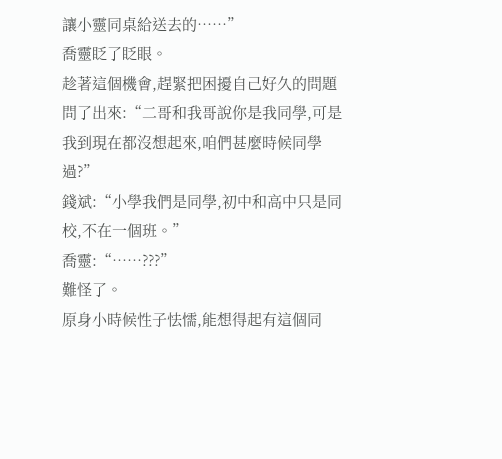讓小靈同桌給送去的……”
喬靈眨了眨眼。
趁著這個機會,趕緊把困擾自己好久的問題問了出來:“二哥和我哥說你是我同學,可是我到現在都沒想起來,咱們甚麼時候同學過?”
錢斌:“小學我們是同學,初中和高中只是同校,不在一個班。”
喬靈:“……???”
難怪了。
原身小時候性子怯懦,能想得起有這個同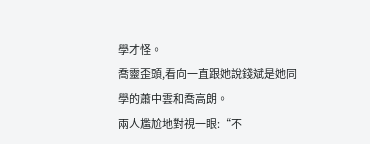學才怪。
喬靈歪頭,看向一直跟她說錢斌是她同學的蕭中雲和喬高朗。
兩人尷尬地對視一眼:“不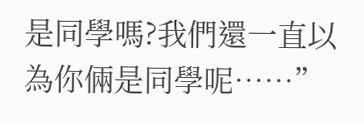是同學嗎?我們還一直以為你倆是同學呢……”